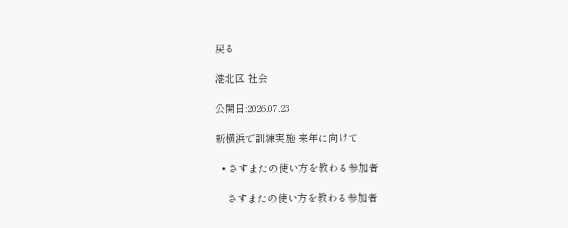戻る

港北区 社会

公開日:2026.07.23

新横浜で訓練実施 来年に向けて

  • さすまたの使い方を教わる参加者

    さすまたの使い方を教わる参加者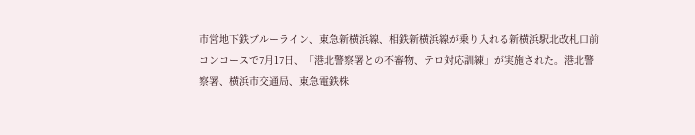市営地下鉄ブルーライン、東急新横浜線、相鉄新横浜線が乗り入れる新横浜駅北改札口前コンコースで7月17日、「港北警察署との不審物、テロ対応訓練」が実施された。港北警察署、横浜市交通局、東急電鉄株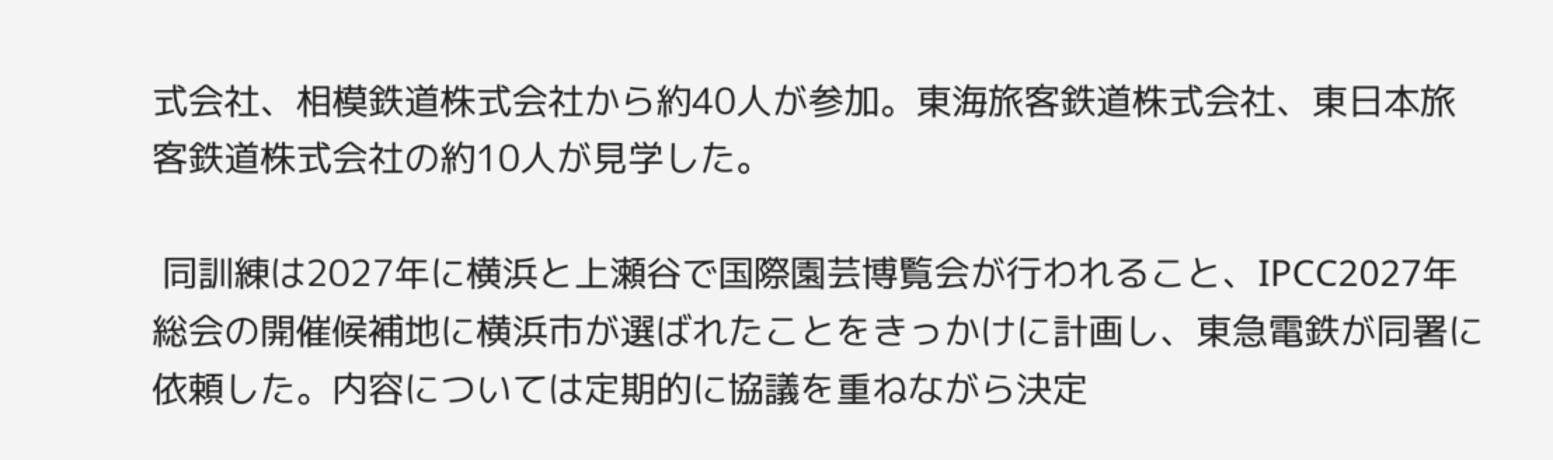式会社、相模鉄道株式会社から約40人が参加。東海旅客鉄道株式会社、東日本旅客鉄道株式会社の約10人が見学した。

 同訓練は2027年に横浜と上瀬谷で国際園芸博覧会が行われること、IPCC2027年総会の開催候補地に横浜市が選ばれたことをきっかけに計画し、東急電鉄が同署に依頼した。内容については定期的に協議を重ねながら決定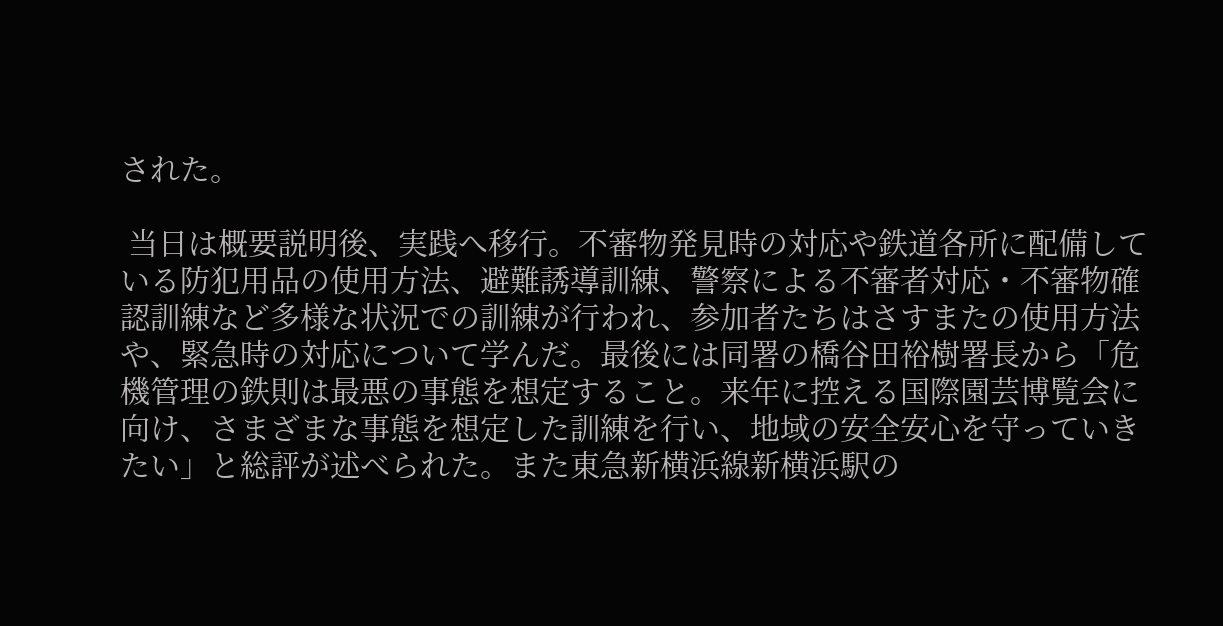された。

 当日は概要説明後、実践へ移行。不審物発見時の対応や鉄道各所に配備している防犯用品の使用方法、避難誘導訓練、警察による不審者対応・不審物確認訓練など多様な状況での訓練が行われ、参加者たちはさすまたの使用方法や、緊急時の対応について学んだ。最後には同署の橋谷田裕樹署長から「危機管理の鉄則は最悪の事態を想定すること。来年に控える国際園芸博覧会に向け、さまざまな事態を想定した訓練を行い、地域の安全安心を守っていきたい」と総評が述べられた。また東急新横浜線新横浜駅の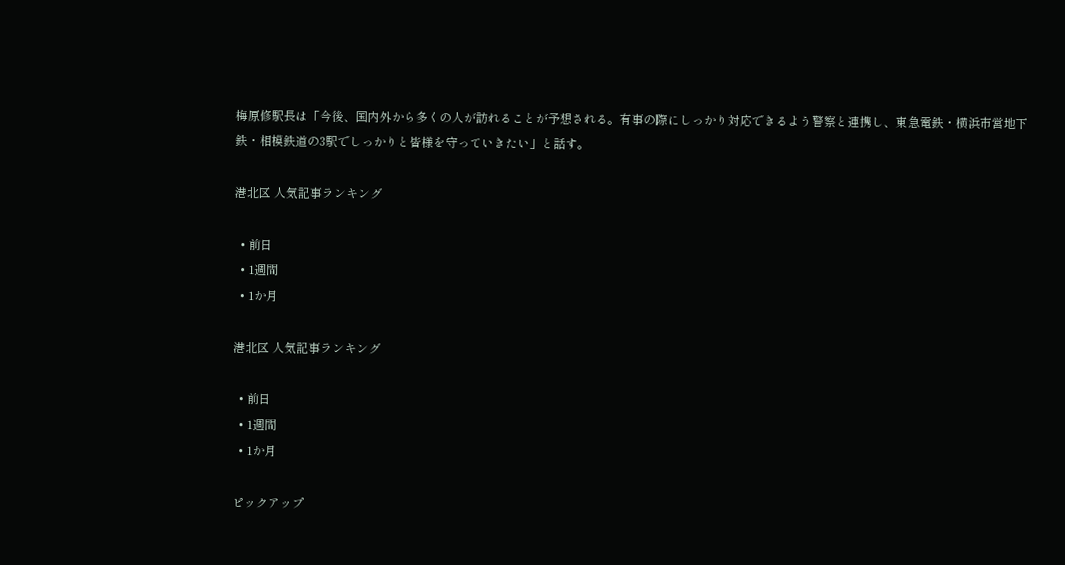梅原修駅長は「今後、国内外から多くの人が訪れることが予想される。有事の際にしっかり対応できるよう警察と連携し、東急電鉄・横浜市営地下鉄・相模鉄道の3駅でしっかりと皆様を守っていきたい」と話す。

港北区 人気記事ランキング

  • 前日
  • 1週間
  • 1か月

港北区 人気記事ランキング

  • 前日
  • 1週間
  • 1か月

ピックアップ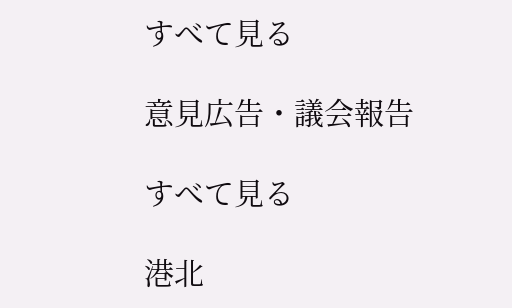すべて見る

意見広告・議会報告

すべて見る

港北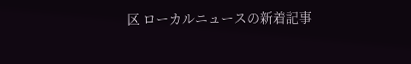区 ローカルニュースの新着記事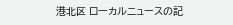港北区 ローカルニュースの記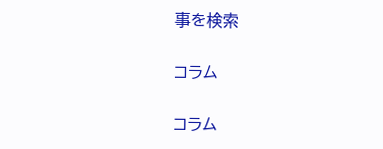事を検索

コラム

コラム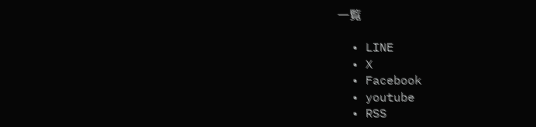一覧

  • LINE
  • X
  • Facebook
  • youtube
  • RSS